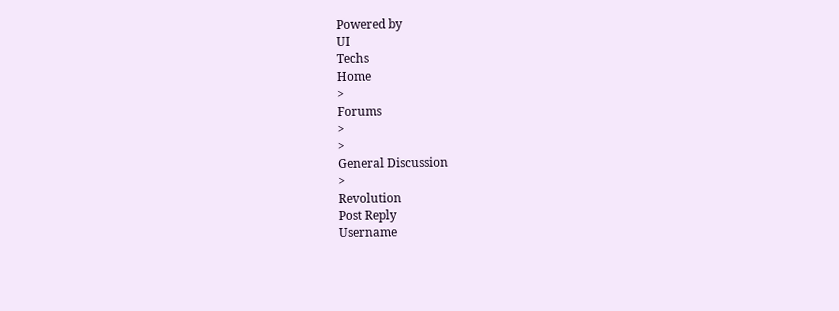Powered by
UI
Techs
Home
>
Forums
>
>
General Discussion
>
Revolution
Post Reply
Username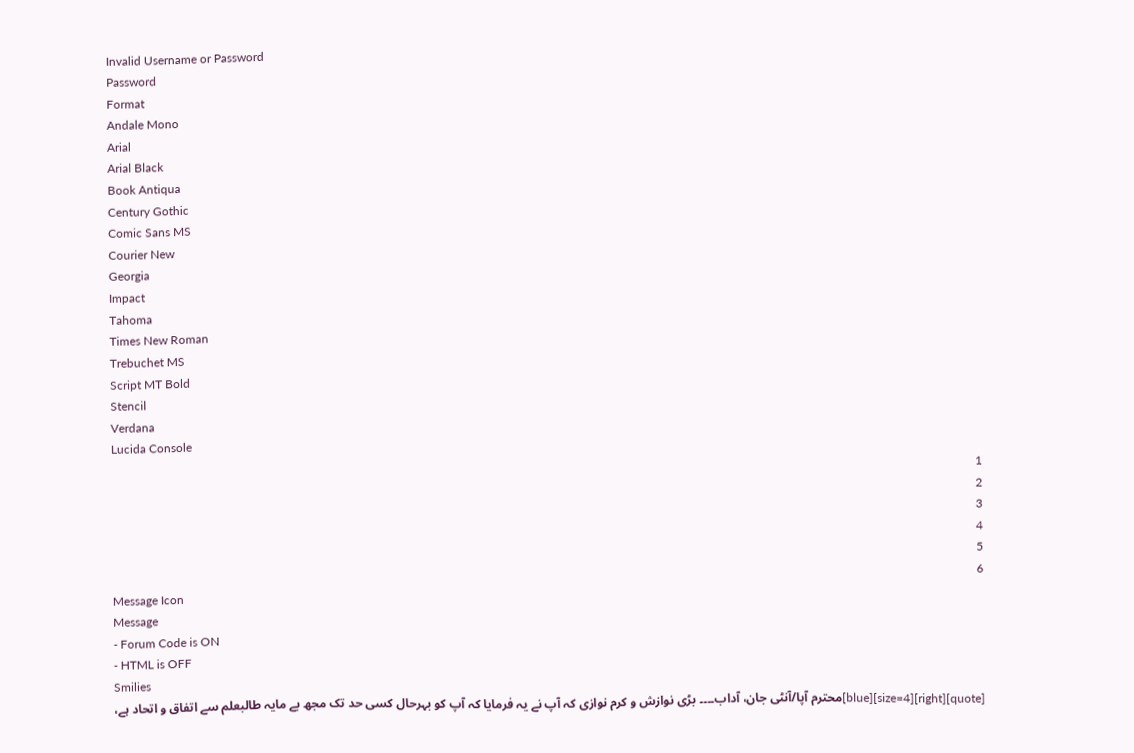Invalid Username or Password
Password
Format
Andale Mono
Arial
Arial Black
Book Antiqua
Century Gothic
Comic Sans MS
Courier New
Georgia
Impact
Tahoma
Times New Roman
Trebuchet MS
Script MT Bold
Stencil
Verdana
Lucida Console
1
2
3
4
5
6
Message Icon
Message
- Forum Code is ON
- HTML is OFF
Smilies
[quote][right][size=4][blue]محترم آپا/آنٹی جان، آداب۔۔۔۔ بڑی نوازش و کرم نوازی کہ آپ نے یہ فرمایا کہ آپ کو بہرحال کسی حد تک مجھ بے مایہ طالبعلم سے اتفاق و اتحاد ہے،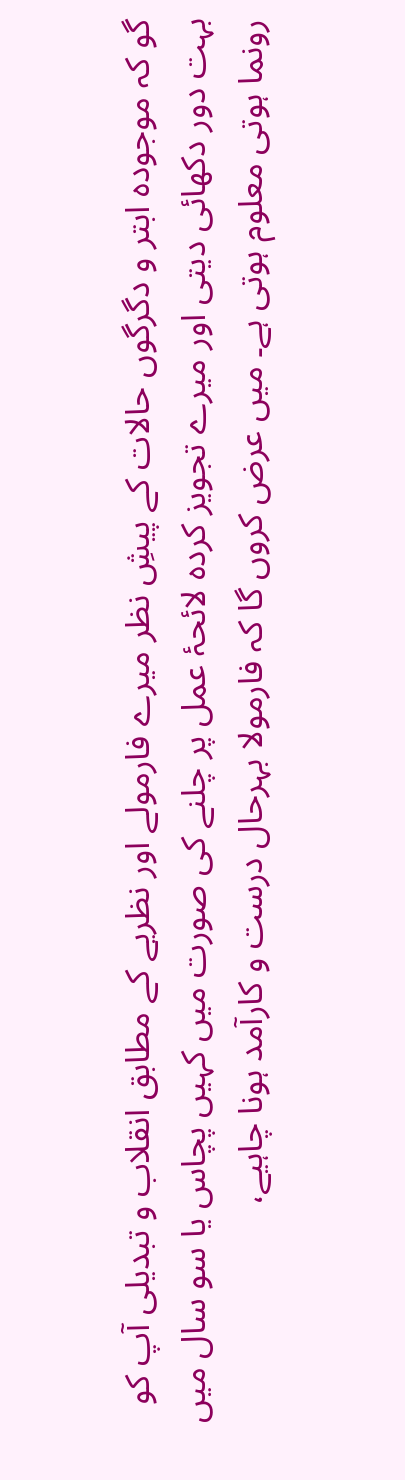گو کہ موجودہ ابتر و دگرگوں حالات کے پیشِ نظر میرے فارمولے اور نظریے کے مطابق انقلاب و تبدیلی آپ کو بہت دور دکھائی دیتی اور میرے تجویز کردہ لائحۂ عمل پر چلنے کی صورت میں کہیں پچاس یا سو سال میں رونما ہوتی معلوم ہوتی ہے۔ میں عرض کروں گا کہ فارمولا بہرحال درست و کارآمد ہونا چاہیے،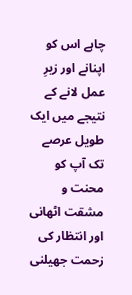چاہے اس کو اپنانے اور زیرِ عمل لانے کے نتیجے میں ایک طویل عرصے تک آپ کو محنت و مشقت اٹھانی اور انتظار کی زحمت جھیلنی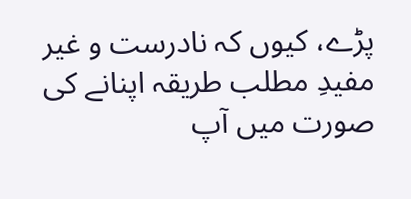پڑے، کیوں کہ نادرست و غیر مفیدِ مطلب طریقہ اپنانے کی صورت میں آپ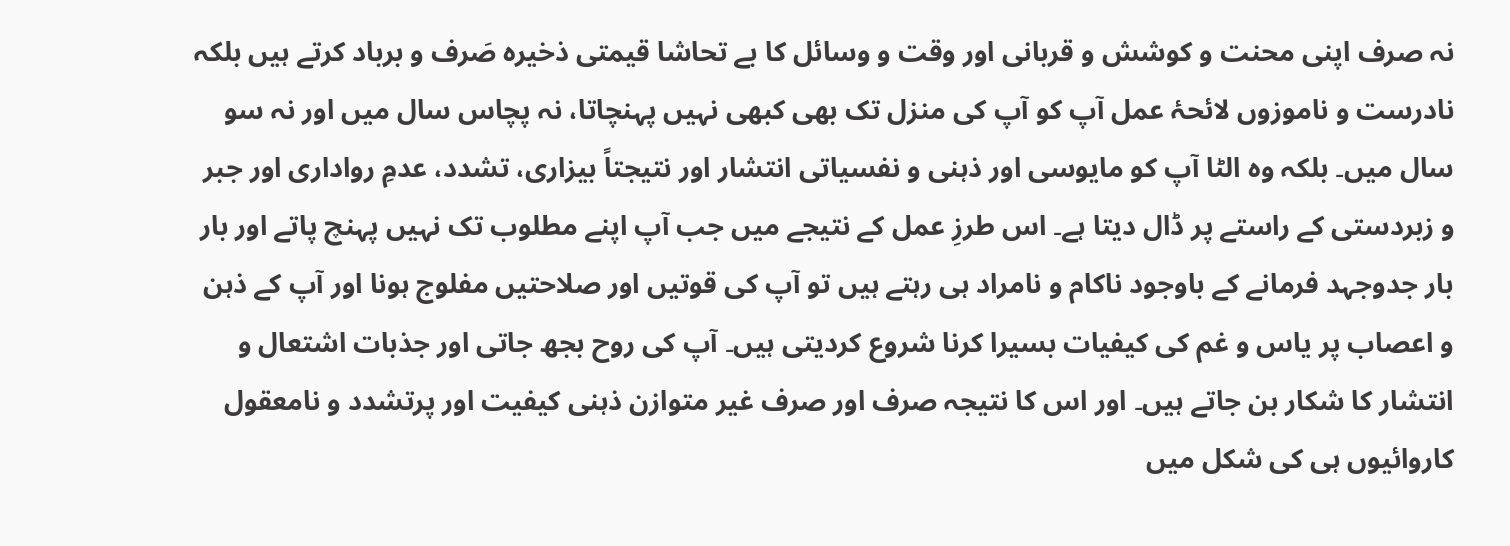نہ صرف اپنی محنت و کوشش و قربانی اور وقت و وسائل کا بے تحاشا قیمتی ذخیرہ صَرف و برباد کرتے ہیں بلکہ نادرست و ناموزوں لائحۂ عمل آپ کو آپ کی منزل تک بھی کبھی نہیں پہنچاتا، نہ پچاس سال میں اور نہ سو سال میں۔ بلکہ وہ الٹا آپ کو مایوسی اور ذہنی و نفسیاتی انتشار اور نتیجتاً بیزاری، تشدد، عدمِ رواداری اور جبر و زبردستی کے راستے پر ڈال دیتا ہے۔ اس طرزِ عمل کے نتیجے میں جب آپ اپنے مطلوب تک نہیں پہنچ پاتے اور بار بار جدوجہد فرمانے کے باوجود ناکام و نامراد ہی رہتے ہیں تو آپ کی قوتیں اور صلاحتیں مفلوج ہونا اور آپ کے ذہن و اعصاب پر یاس و غم کی کیفیات بسیرا کرنا شروع کردیتی ہیں۔ آپ کی روح بجھ جاتی اور جذبات اشتعال و انتشار کا شکار بن جاتے ہیں۔ اور اس کا نتیجہ صرف اور صرف غیر متوازن ذہنی کیفیت اور پرتشدد و نامعقول کاروائیوں ہی کی شکل میں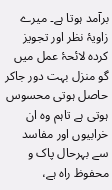برآمد ہوتا ہے۔ میرے زاویۂ نظر اور تجویز کردہ لائحۂ عمل میں گو منزل بہت دور جاکر حاصل ہوتی محسوس ہوتی ہے تاہم وہ ان خرابیوں اور مفاسد سے بہرحال پاک و محفوظ راہ ہے،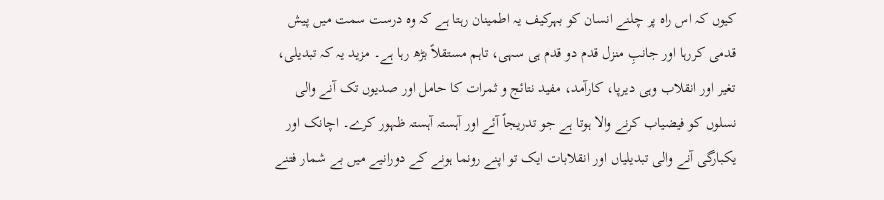کیوں کہ اس راہ پر چلنے انسان کو بہرکیف یہ اطمینان رہتا ہے کہ وہ درست سمت میں پیش قدمی کررہا اور جانبِ منزل قدم دو قدم ہی سہی، تاہم مستقلاً بڑھ رہا ہے۔ مزید یہ کہ تبدیلی، تغیر اور انقلاب وہی دیرپا، کارآمد، مفید نتائج و ثمرات کا حامل اور صدیوں تک آنے والی نسلوں کو فیضیاب کرنے والا ہوتا ہے جو تدریجاً آئے اور آہستہ آہستہ ظہور کرے۔ اچانک اور یکبارگی آنے والی تبدیلیاں اور انقلابات ایک تو اپنے رونما ہونے کے دورانیے میں بے شمار فتنے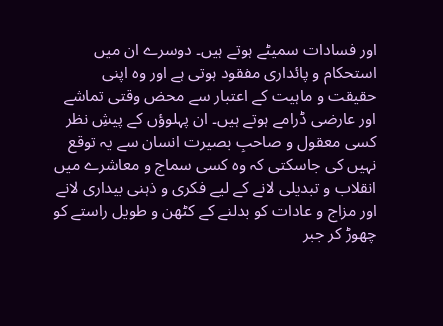اور فسادات سمیٹے ہوتے ہیں۔ دوسرے ان میں استحکام و پائداری مفقود ہوتی ہے اور وہ اپنی حقیقت و ماہیت کے اعتبار سے محض وقتی تماشے اور عارضی ڈرامے ہوتے ہیں۔ ان پہلوؤں کے پیشِ نظر کسی معقول و صاحبِ بصیرت انسان سے یہ توقع نہیں کی جاسکتی کہ وہ کسی سماج و معاشرے میں انقلاب و تبدیلی لانے کے لیے فکری و ذہنی بیداری لانے اور مزاج و عادات کو بدلنے کے کٹھن و طویل راستے کو چھوڑ کر جبر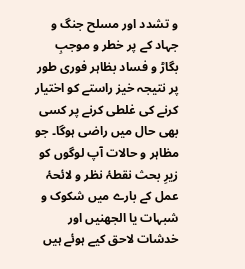و تشدد اور مسلح جنگ و جہاد کے پر خطر و موجبِ بگاڑ و فساد بظاہر فوری طور پر نتیجہ خیز راستے کو اختیار کرنے کی غلطی کرنے پر کسی بھی حال میں راضی ہوگا۔ جو مظاہر و حالات آپ لوگوں کو زیرِ بحث نقطۂ نظر و لائحۂ عمل کے بارے میں شکوک و شبہات یا الجھنیں اور خدشات لاحق کیے ہوئے ہیں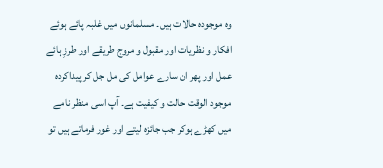وہ موجودہ حالات ہیں۔ مسلمانوں میں غلبہ پائے ہوئے افکار و نظریات اور مقبول و مروج طریقے اور طرزِ ہائے عمل اور پھر ان سارے عوامل کی مل جل کر پیداکردہ موجود الوقت حالت و کیفیت ہے۔ آپ اسی منظر نامے میں کھڑے ہوکر جب جائزہ لیتے اور غور فرماتے ہیں تو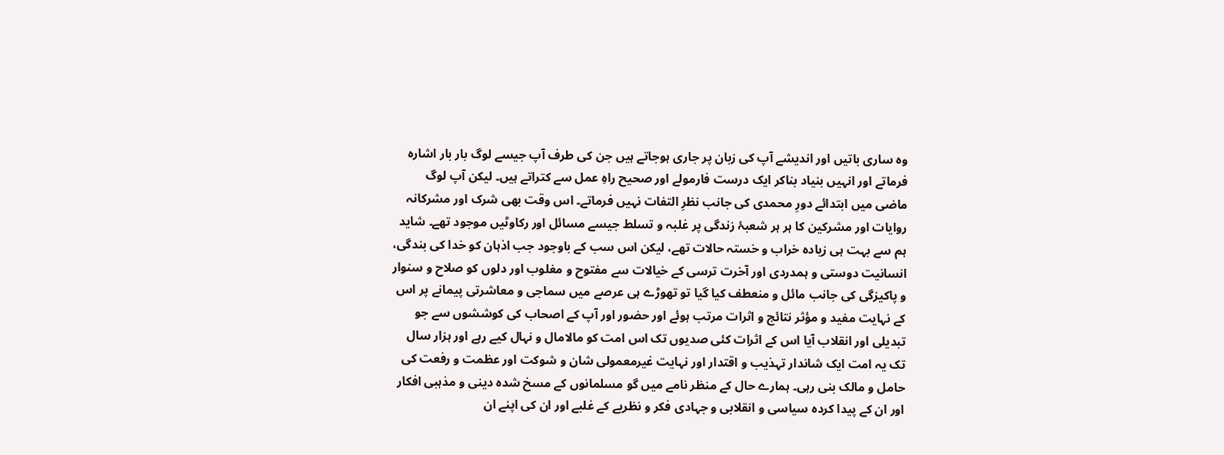وہ ساری باتیں اور اندیشے آپ کی زبان پر جاری ہوجاتے ہیں جن کی طرف آپ جیسے لوگ بار بار اشارہ فرماتے اور انہیں بنیاد بناکر ایک درست فارمولے اور صحیح راہِ عمل سے کتراتے ہیں۔ لیکن آپ لوگ ماضی میں ابتدائے دورِ محمدی کی جانب نظرِ التفات نہیں فرماتے۔ اس وقت بھی شرک اور مشرکانہ روایات اور مشرکین کا ہر ہر شعبۂ زندگی پر غلبہ و تسلط جیسے مسائل اور رکاوٹیں موجود تھے۔ شاید ہم سے بہت ہی زیادہ خراب و خستہ حالات تھے، لیکن اس سب کے باوجود جب اذہان کو خدا کی بندگی، انسانیت دوستی و ہمدردی اور آخرت ترسی کے خیالات سے مفتوح و مغلوب اور دلوں کو صلاح و سنوار و پاکیزگی کی جانب مائل و منعطف کیا گیا تو تھوڑے ہی عرصے میں سماجی و معاشرتی پیمانے پر اس کے نہایت مفید و مؤثر نتائج و اثرات مرتب ہوئے اور حضور اور آپ کے اصحاب کی کوششوں سے جو تبدیلی اور انقلاب آیا اس کے اثرات کئی صدیوں تک اس امت کو مالامال و نہال کیے رہے اور ہزار سال تک یہ امت ایک شاندار تہذیب و اقتدار اور نہایت غیرمعمولی شان و شوکت اور عظمت و رفعت کی حامل و مالک بنی رہی۔ ہمارے حال کے منظر نامے میں گو مسلمانوں کے مسخ شدہ دینی و مذہبی افکار اور ان کے پیدا کردہ سیاسی و انقلابی و جہادی فکر و نظریے کے غلبے اور ان کی اپنے ان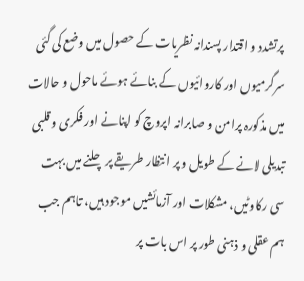پرتشدد و اقتدار پسندانہ نظریات کے حصول میں وضع کی گئی سرگرمیوں اور کاروائیوں کے بنائے ہوئے ماحول و حالات میں مذکورہ پرامن و صابرانہ اپروچ کو اپنانے اور فکری و قلبی تبدیلی لانے کے طویل و پر انتظار طریقے پر چلنے میں بہت سی رکاوٹیں، مشکلات اور آزمائشیں موجود ہیں، تاہم جب ہم عقلی و ذہنی طور پر اس بات پر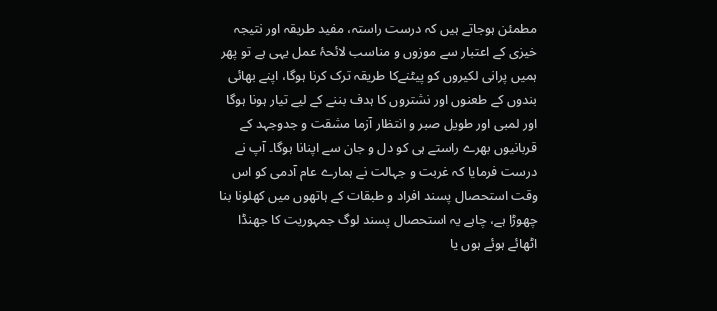مطمئن ہوجاتے ہیں کہ درست راستہ، مفید طریقہ اور نتیجہ خیزی کے اعتبار سے موزوں و مناسب لائحۂ عمل یہی ہے تو پھر ہمیں پرانی لکیروں کو پیٹنےکا طریقہ ترک کرنا ہوگا، اپنے بھائی بندوں کے طعنوں اور نشتروں کا ہدف بننے کے لیے تیار ہونا ہوگا اور لمبی اور طویل صبر و انتظار آزما مشقت و جدوجہد کے قربانیوں بھرے راستے ہی کو دل و جان سے اپنانا ہوگا۔ آپ نے درست فرمایا کہ غربت و جہالت نے ہمارے عام آدمی کو اس وقت استحصال پسند افراد و طبقات کے ہاتھوں میں کھلونا بنا چھوڑا ہے، چاہے یہ استحصال پسند لوگ جمہوریت کا جھنڈا اٹھائے ہوئے ہوں یا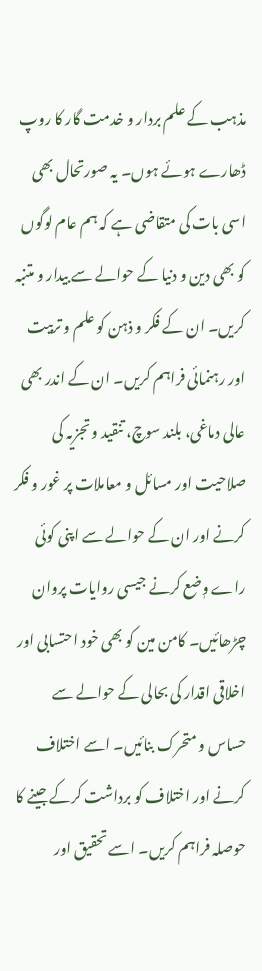مذہب کے علم بردار و خدمت گار کا روپ ڈھارے ہوئے ہوں۔ یہ صورتحال بھی اسی بات کی متقاضی ہے کہ ہم عام لوگوں کو بھی دین و دنیا کے حوالے سے بیدار و متنبہ کریں۔ ان کے فکر و ذہن کو علم و تربیت اور رہنمائی فراہم کریں۔ ان کے اندر بھی عالی دماغی، بلند سوچ، تنقید و تجزیہ کی صلاحیت اور مسائل و معاملات پر غور و فکر کرنے اور ان کے حوالے سے اپنی کوئی راے وٖضع کرنے جیسی روایات پروان چڑھائیں۔ کامن مین کو بھی خود احتسابی اور اخلاقی اقدار کی بحالی کے حوالے سے حساس و متحرک بنائیں۔ اسے اختلاف کرنے اور اختلاف کو برداشت کرکے جینے کا حوصلہ فراہم کریں۔ اسے تحقیق اور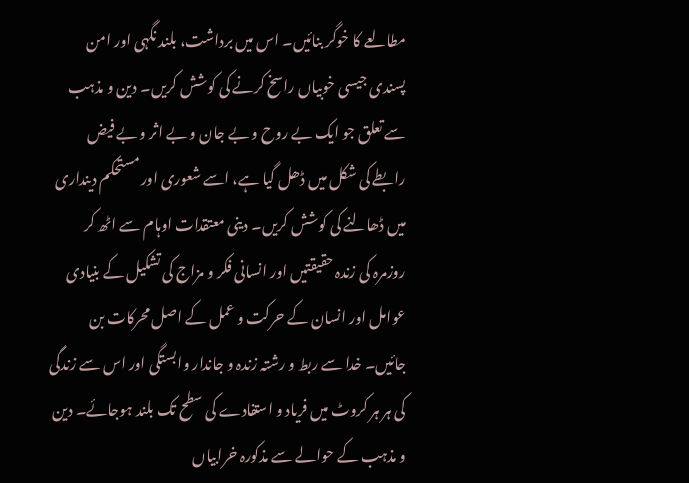مطالعے کا خوگر بنائیں۔ اس میں برداشت، بلند نگہی اور امن پسندی جیسی خوبیاں راسخ کرنے کی کوشش کریں۔ دین و مذہب سے تعلق جو ایک بے روح و بے جان و بے اثر و بے فیض رابطے کی شکل میں ڈھل گیا ہے، اسے شعوری اور مستحکم دینداری میں ڈھالنے کی کوشش کریں۔ دینی معتقدات اوہام سے اٹھ کر روزمرہ کی زندہ حقیقتیں اور انسانی فکر و مزاج کی تشکیل کے بنیادی عوامل اور انسان کے حرکت و عمل کے اصل محرکات بن جائیں۔ خدا سے ربط و رشتہ زندہ و جاندار وابستگی اور اس سے زندگی کی ہر ہر کروٹ میں فریاد و استفادے کی سطح تک بلند ہوجائے۔ دین و مذہب کے حوالے سے مذکورہ خرابیاں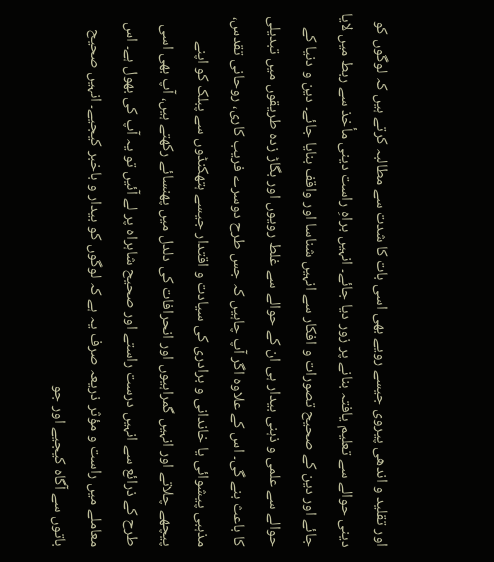اور تقلید و اندھی پیروی جیسے رویے بھی اسی بات کا شدت سے مطالبہ کرتے ہیں کہ لوگوں کو دینی حوالے سے تعلیم یافتہ بنانے پر زور دیا جائے۔ انہیں براہِ راست دینی مأخذ سے ربط میں لایا جائے اور دین کے صحیح تصورات و افکار سے انہیں شناسا اور واقف بنایا جائے۔ دین و دنیا کے حوالے سے علمی و ذہنی بیدار ہی ان کے حوالے سے غلط رویوں اور بگاڑ زدہ طریقوں میں تبدیلی کا باعث بنے گی۔ اس کے علاوہ اگر آپ چاہیں کہ جس طرح دوسرے فریب کاری، روحانی تقدس، مذہبی پیشوائی یا خاندانی و برادری کی سیادت و اقتدار جیسے ہتھکنڈوں سے پبلک کو اپنے پیچھے چلاتے اور انہیں گمراہیوں اور انحرافات کی دلدل میں پھنسائے رکھتے ہیں، آپ بھی اسی طرح کے ذرائع سے انہیں درست راستے اور صحیح شاہراہ پر لے آئیں تو یہ آپ کی بھول ہے۔ اس معاملے میں راست و مؤثر ذریعہ صرف یہ ہے کہ لوگوں کو بیدار و باخبر کیجیے۔ انہیں صحیح باتوں سے آگاہ کیجیے اور جو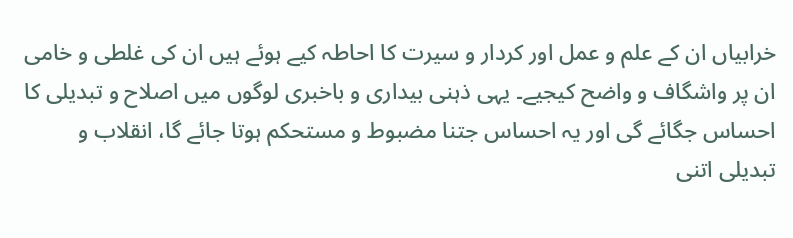خرابیاں ان کے علم و عمل اور کردار و سیرت کا احاطہ کیے ہوئے ہیں ان کی غلطی و خامی ان پر واشگاف و واضح کیجیے۔ یہی ذہنی بیداری و باخبری لوگوں میں اصلاح و تبدیلی کا احساس جگائے گی اور یہ احساس جتنا مضبوط و مستحکم ہوتا جائے گا، انقلاب و تبدیلی اتنی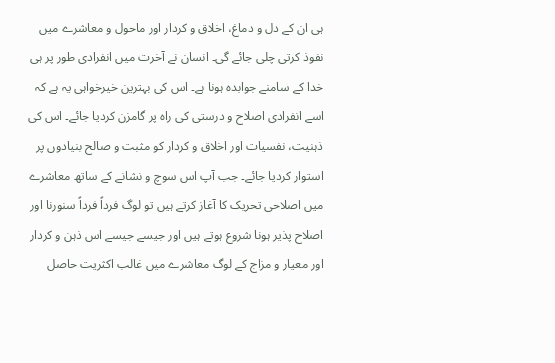ہی ان کے دل و دماغ، اخلاق و کردار اور ماحول و معاشرے میں نفوذ کرتی چلی جائے گی۔ انسان نے آخرت میں انفرادی طور پر ہی خدا کے سامنے جوابدہ ہونا ہے۔ اس کی بہترین خیرخواہی یہ ہے کہ اسے انفرادی اصلاح و درستی کی راہ پر گامزن کردیا جائے۔ اس کی ذہنیت، نفسیات اور اخلاق و کردار کو مثبت و صالح بنیادوں پر استوار کردیا جائے۔ جب آپ اس سوچ و نشانے کے ساتھ معاشرے میں اصلاحی تحریک کا آغاز کرتے ہیں تو لوگ فرداً فرداً سنورنا اور اصلاح پذیر ہونا شروع ہوتے ہیں اور جیسے جیسے اس ذہن و کردار اور معیار و مزاج کے لوگ معاشرے میں غالب اکثریت حاصل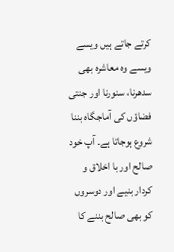کرتے جاتے ہیں ویسے ویسے وہ معاشرہ بھی سدھرنا، سنورنا اور جنتی فضاؤں کی آماجگاہ بننا شروع ہوجاتا ہے۔ آپ خود صالح اور با اخلاق و کردار بنیے اور دوسروں کو بھی صالح بننے کا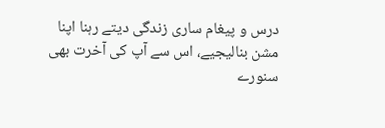درس و پیغام ساری زندگی دیتے رہنا اپنا مشن بنالیجیے، اس سے آپ کی آخرت بھی سنورے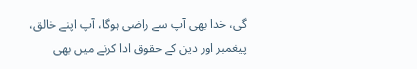گی، خدا بھی آپ سے راضی ہوگا، آپ اپنے خالق، پیغمبر اور دین کے حقوق ادا کرنے میں بھی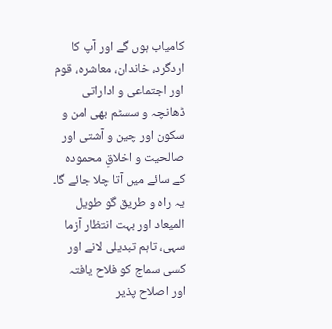کامیاب ہوں گے اور آپ کا اردگرد، خاندان، معاشرہ، قوم اور اجتماعی و اداراتی ڈھانچہ و سسٹم بھی امن و سکون اور چین و آشتی اور صالحیت و اخلاقِ محمودہ کے سائے میں آتا چلا جائے گا۔ یہ راہ و طریق گو طویل المیعاد اور بہت انتظار آزما سہی، تاہم تبدیلی لانے اور کسی سماج کو فلاح یافتہ اور اصلاح پذیر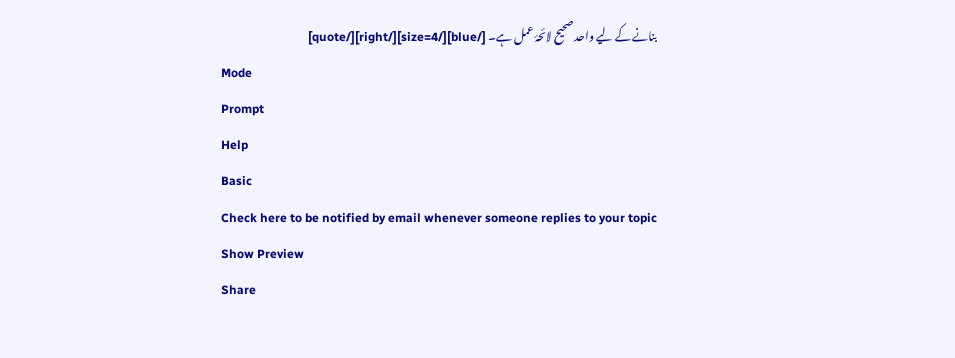بنانے کے لیے واحد صحیح لائحۂ عمل ہے۔ [/blue][/size=4][/right][/quote]
Mode
Prompt
Help
Basic
Check here to be notified by email whenever someone replies to your topic
Show Preview
Share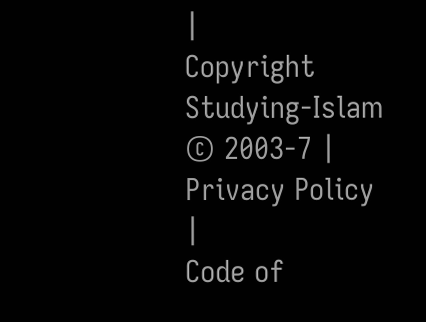|
Copyright
Studying-Islam
© 2003-7 |
Privacy Policy
|
Code of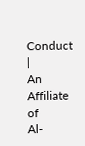Conduct
|
An Affiliate of
Al-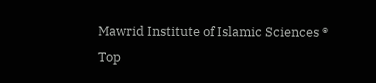Mawrid Institute of Islamic Sciences ®
Top